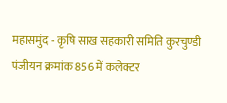महासमुंद - कृषि साख सहकारी समिति कुरचुण्डी पंजीयन क्रमांक 856 में कलेक्टर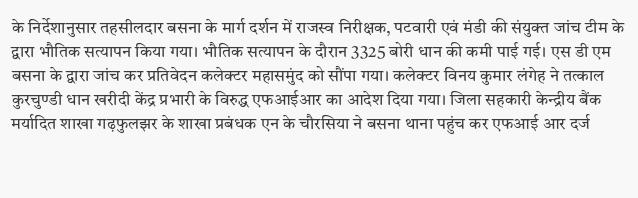के निर्देशानुसार तहसीलदार बसना के मार्ग दर्शन में राजस्व निरीक्षक, पटवारी एवं मंडी की संयुक्त जांच टीम के द्वारा भौतिक सत्यापन किया गया। भौतिक सत्यापन के दौरान 3325 बोरी धान की कमी पाई गई। एस डी एम बसना के द्वारा जांच कर प्रतिवेदन कलेक्टर महासमुंद को सौंपा गया। कलेक्टर विनय कुमार लंगेह ने तत्काल कुरचुण्डी धान खरीदी केंद्र प्रभारी के विरुद्ध एफआईआर का आदेश दिया गया। जिला सहकारी केन्द्रीय बैंक मर्यादित शाखा गढ़फुलझर के शाखा प्रबंधक एन के चौरसिया ने बसना थाना पहुंच कर एफआई आर दर्ज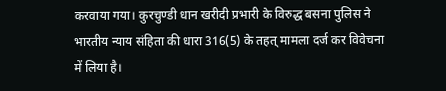करवाया गया। कुरचुण्डी धान खरीदी प्रभारी के विरुद्ध बसना पुलिस ने भारतीय न्याय संहिता की धारा 316(5) के तहत् मामला दर्ज कर विवेचना में लिया है।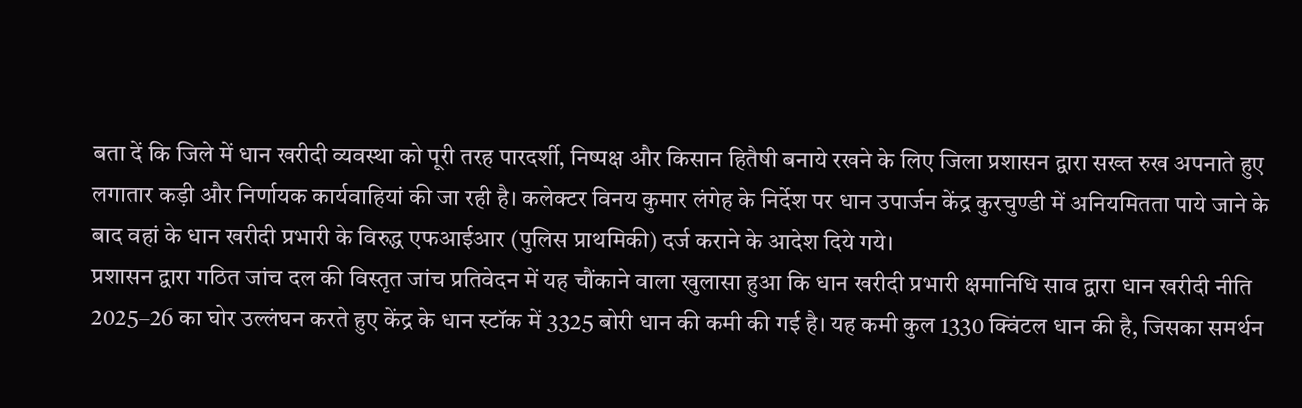बता दें कि जिले में धान खरीदी व्यवस्था को पूरी तरह पारदर्शी, निष्पक्ष और किसान हितैषी बनाये रखने के लिए जिला प्रशासन द्वारा सख्त रुख अपनाते हुए लगातार कड़ी और निर्णायक कार्यवाहियां की जा रही है। कलेक्टर विनय कुमार लंगेह के निर्देश पर धान उपार्जन केंद्र कुरचुण्डी में अनियमितता पाये जाने के बाद वहां के धान खरीदी प्रभारी के विरुद्ध एफआईआर (पुलिस प्राथमिकी) दर्ज कराने के आदेश दिये गये।
प्रशासन द्वारा गठित जांच दल की विस्तृत जांच प्रतिवेदन में यह चौंकाने वाला खुलासा हुआ कि धान खरीदी प्रभारी क्षमानिधि साव द्वारा धान खरीदी नीति 2025–26 का घोर उल्लंघन करते हुए केंद्र के धान स्टॉक में 3325 बोरी धान की कमी की गई है। यह कमी कुल 1330 क्विंटल धान की है, जिसका समर्थन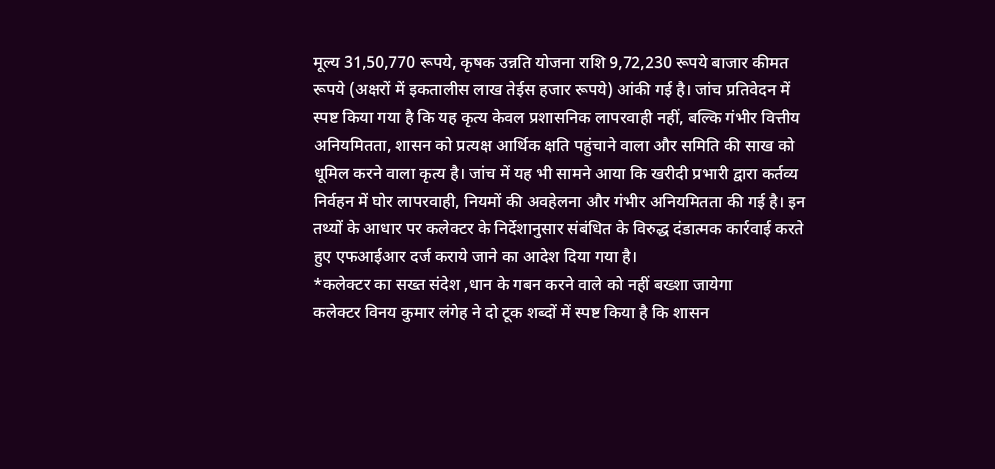मूल्य 31,50,770 रूपये, कृषक उन्नति योजना राशि 9,72,230 रूपये बाजार कीमत रूपये (अक्षरों में इकतालीस लाख तेईस हजार रूपये) आंकी गई है। जांच प्रतिवेदन में स्पष्ट किया गया है कि यह कृत्य केवल प्रशासनिक लापरवाही नहीं, बल्कि गंभीर वित्तीय अनियमितता, शासन को प्रत्यक्ष आर्थिक क्षति पहुंचाने वाला और समिति की साख को धूमिल करने वाला कृत्य है। जांच में यह भी सामने आया कि खरीदी प्रभारी द्वारा कर्तव्य निर्वहन में घोर लापरवाही, नियमों की अवहेलना और गंभीर अनियमितता की गई है। इन तथ्यों के आधार पर कलेक्टर के निर्देशानुसार संबंधित के विरुद्ध दंडात्मक कार्रवाई करते हुए एफआईआर दर्ज कराये जाने का आदेश दिया गया है।
*कलेक्टर का सख्त संदेश ,धान के गबन करने वाले को नहीं बख्शा जायेगा
कलेक्टर विनय कुमार लंगेह ने दो टूक शब्दों में स्पष्ट किया है कि शासन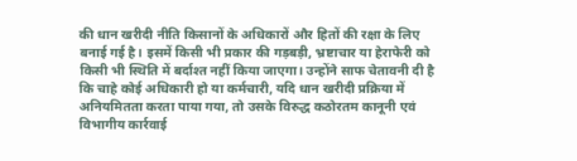की धान खरीदी नीति किसानों के अधिकारों और हितों की रक्षा के लिए बनाई गई है। इसमें किसी भी प्रकार की गड़बड़ी, भ्रष्टाचार या हेराफेरी को किसी भी स्थिति में बर्दाश्त नहीं किया जाएगा। उन्होंने साफ चेतावनी दी है कि चाहे कोई अधिकारी हो या कर्मचारी, यदि धान खरीदी प्रक्रिया में अनियमितता करता पाया गया, तो उसके विरुद्ध कठोरतम कानूनी एवं विभागीय कार्रवाई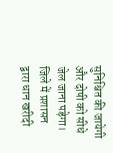सुनिश्चित की जायेगी और दोषी को सीधे जेल जाना पड़ेगा। जिले में प्रशासन द्वारा धान खरीदी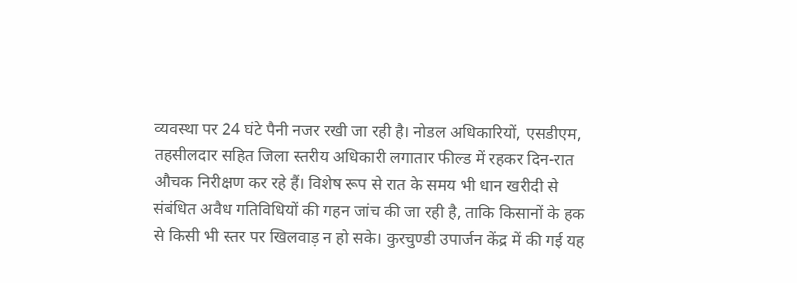व्यवस्था पर 24 घंटे पैनी नजर रखी जा रही है। नोडल अधिकारियों, एसडीएम, तहसीलदार सहित जिला स्तरीय अधिकारी लगातार फील्ड में रहकर दिन-रात औचक निरीक्षण कर रहे हैं। विशेष रूप से रात के समय भी धान खरीदी से संबंधित अवैध गतिविधियों की गहन जांच की जा रही है, ताकि किसानों के हक से किसी भी स्तर पर खिलवाड़ न हो सके। कुरचुण्डी उपार्जन केंद्र में की गई यह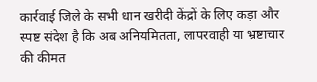कार्रवाई जिले के सभी धान खरीदी केंद्रों के लिए कड़ा और स्पष्ट संदेश है कि अब अनियमितता, लापरवाही या भ्रष्टाचार की कीमत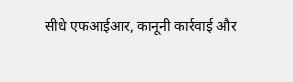सीधे एफआईआर, कानूनी कार्रवाई और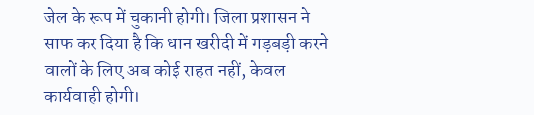जेल के रूप में चुकानी होगी। जिला प्रशासन ने साफ कर दिया है कि धान खरीदी में गड़बड़ी करने वालों के लिए अब कोई राहत नहीं, केवल कार्यवाही होगी।